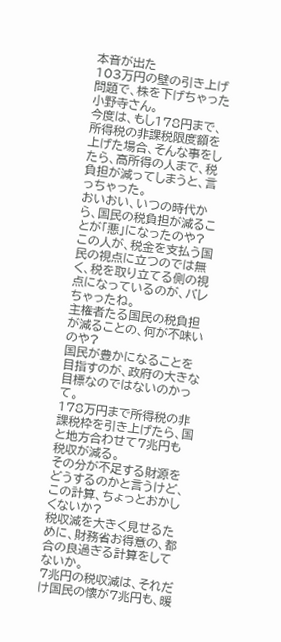本音が出た
103万円の壁の引き上げ問題で、株を下げちゃった小野寺さん。
今度は、もし178円まで、所得税の非課税限度額を上げた場合、そんな事をしたら、高所得の人まで、税負担が減ってしまうと、言っちゃった。
おいおい、いつの時代から、国民の税負担が減ることが「悪」になったのや?
この人が、税金を支払う国民の視点に立つのでは無く、税を取り立てる側の視点になっているのが、バレちゃったね。
主権者たる国民の税負担が減ることの、何が不味いのや?
国民が豊かになることを目指すのが、政府の大きな目標なのではないのかって。
178万円まで所得税の非課税枠を引き上げたら、国と地方合わせて7兆円も税収が減る。
その分が不足する財源をどうするのかと言うけど、この計算、ちょっとおかしくないか?
税収減を大きく見せるために、財務省お得意の、都合の良過ぎる計算をしてないか。
7兆円の税収減は、それだけ国民の懐が7兆円も、暖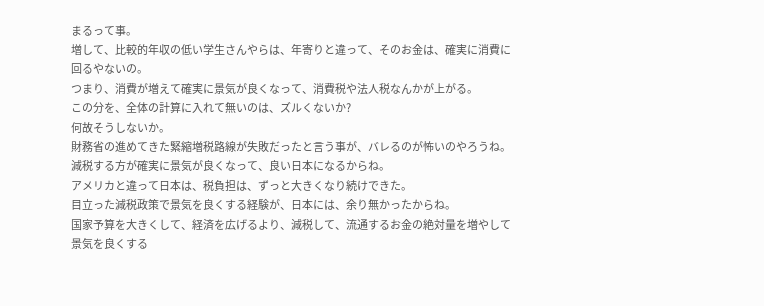まるって事。
増して、比較的年収の低い学生さんやらは、年寄りと違って、そのお金は、確実に消費に回るやないの。
つまり、消費が増えて確実に景気が良くなって、消費税や法人税なんかが上がる。
この分を、全体の計算に入れて無いのは、ズルくないか?
何故そうしないか。
財務省の進めてきた緊縮増税路線が失敗だったと言う事が、バレるのが怖いのやろうね。
減税する方が確実に景気が良くなって、良い日本になるからね。
アメリカと違って日本は、税負担は、ずっと大きくなり続けできた。
目立った減税政策で景気を良くする経験が、日本には、余り無かったからね。
国家予算を大きくして、経済を広げるより、減税して、流通するお金の絶対量を増やして景気を良くする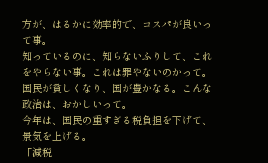方が、はるかに効率的で、コスパが良いって事。
知っているのに、知らないふりして、これをやらない事。これは罪やないのかって。
国民が貧しくなり、国が豊かなる。こんな政治は、おかしいって。
今年は、国民の重すぎる税負担を下げて、景気を上げる。
「減税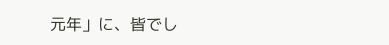元年」に、皆でし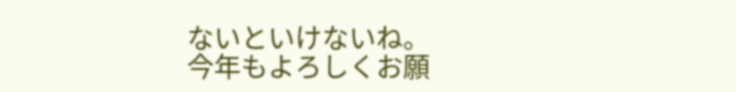ないといけないね。
今年もよろしくお願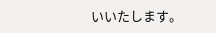いいたします。